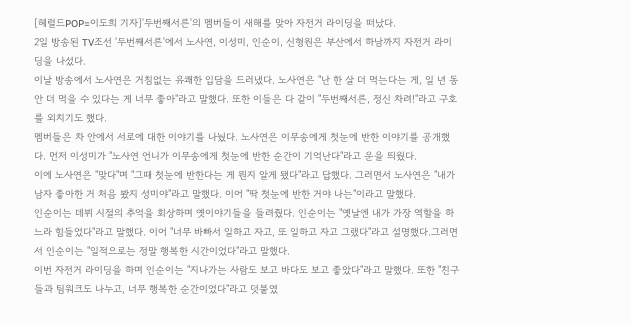[헤럴드POP=이도희 기자]'두번째서른'의 멤버들이 새해를 맞아 자전거 라이딩을 떠났다.
2일 방송된 TV조선 '두번째서른'에서 노사연, 이성미, 인순이, 신형원은 부산에서 하남까지 자전거 라이딩을 나섰다.
이날 방송에서 노사연은 거침없는 유쾌한 입담을 드러냈다. 노사연은 "난 한 살 더 먹는다는 게, 일 년 동안 더 먹을 수 있다는 게 너무 좋아"라고 말했다. 또한 이들은 다 같이 "두번째서른, 정신 차려!"라고 구호를 외치기도 했다.
멤버들은 차 안에서 서로에 대한 이야기를 나눴다. 노사연은 이무송에게 첫눈에 반한 이야기를 공개했다. 먼저 이성미가 "노사연 언니가 이무송에게 첫눈에 반한 순간이 기억난다"라고 운을 띄웠다.
이에 노사연은 "맞다"며 "그때 첫눈에 반한다는 게 뭔지 알게 됐다"라고 답했다. 그러면서 노사연은 "내가 남자 좋아한 거 처음 봤지 성미야"라고 말했다. 이어 "딱 첫눈에 반한 거야 나는"이라고 말했다.
인순이는 데뷔 시절의 추억을 회상하며 옛이야기들을 들려줬다. 인순이는 "옛날엔 내가 가장 역할을 하느라 힘들었다"라고 말했다. 이어 "너무 바빠서 일하고 자고, 또 일하고 자고 그랬다"라고 설명했다.그러면서 인순이는 "일적으로는 정말 행복한 시간이었다"라고 말했다.
이번 자전거 라이딩을 하며 인순이는 "지나가는 사람도 보고 바다도 보고 좋았다"라고 말했다. 또한 "친구들과 팀워크도 나누고, 너무 행복한 순간이었다"라고 덧붙였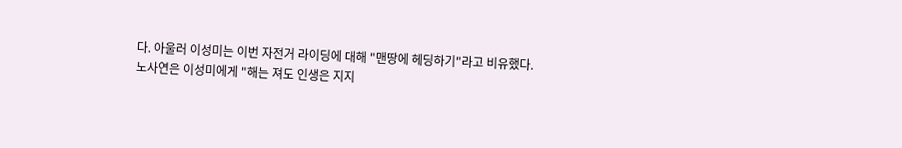다. 아울러 이성미는 이번 자전거 라이딩에 대해 "맨땅에 헤딩하기"라고 비유했다.
노사연은 이성미에게 "해는 져도 인생은 지지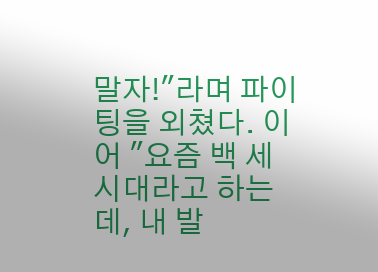말자!"라며 파이팅을 외쳤다. 이어 "요즘 백 세 시대라고 하는데, 내 발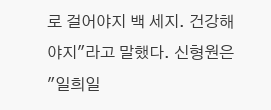로 걸어야지 백 세지. 건강해야지"라고 말했다. 신형원은 "일희일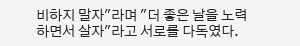비하지 말자"라며 "더 좋은 날을 노력하면서 살자"라고 서로를 다독였다.